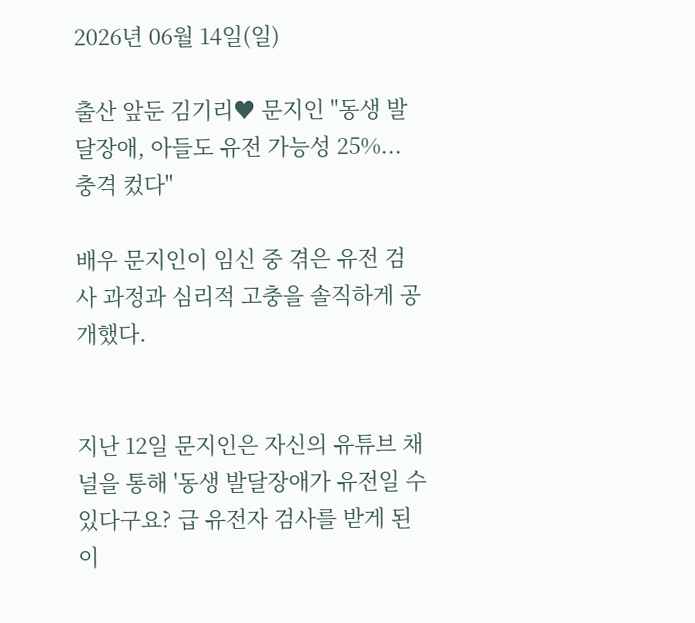2026년 06월 14일(일)

출산 앞둔 김기리♥ 문지인 "동생 발달장애, 아들도 유전 가능성 25%... 충격 컸다"

배우 문지인이 임신 중 겪은 유전 검사 과정과 심리적 고충을 솔직하게 공개했다.


지난 12일 문지인은 자신의 유튜브 채널을 통해 '동생 발달장애가 유전일 수 있다구요? 급 유전자 검사를 받게 된 이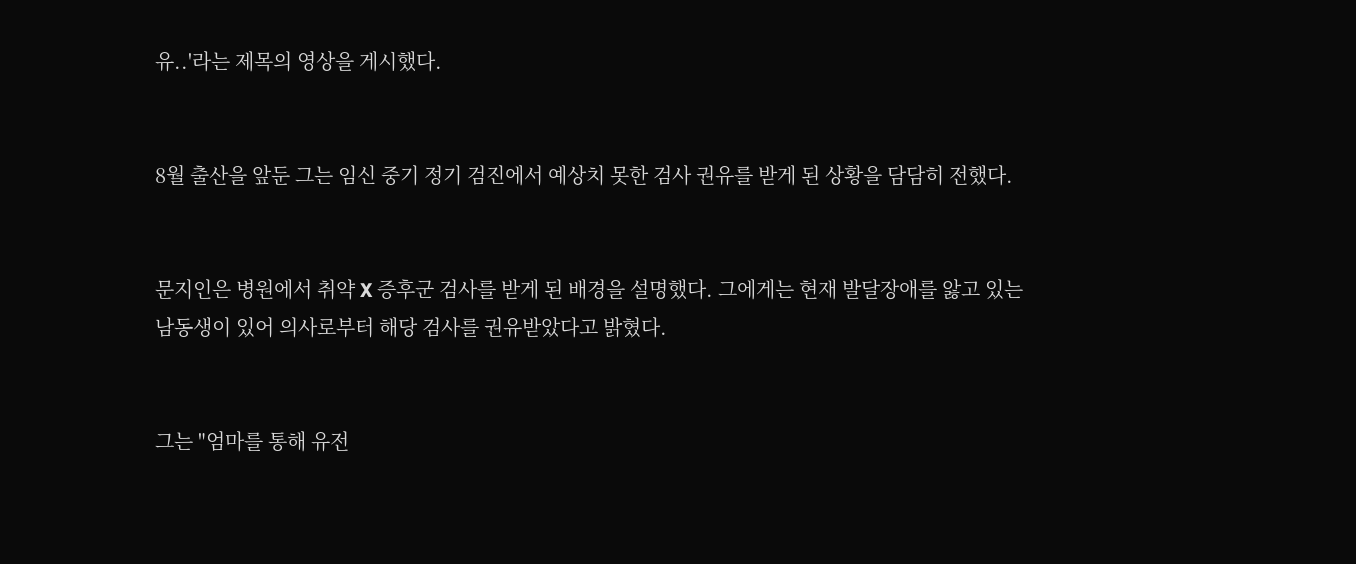유..'라는 제목의 영상을 게시했다.


8월 출산을 앞둔 그는 임신 중기 정기 검진에서 예상치 못한 검사 권유를 받게 된 상황을 담담히 전했다.


문지인은 병원에서 취약 X 증후군 검사를 받게 된 배경을 설명했다. 그에게는 현재 발달장애를 앓고 있는 남동생이 있어 의사로부터 해당 검사를 권유받았다고 밝혔다.


그는 "엄마를 통해 유전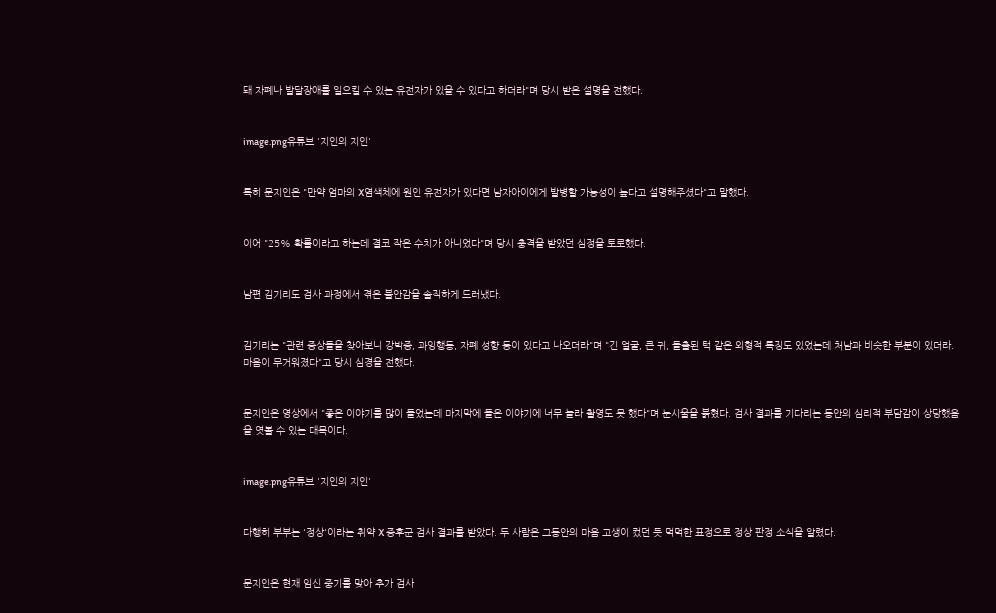돼 자폐나 발달장애를 일으킬 수 있는 유전자가 있을 수 있다고 하더라"며 당시 받은 설명을 전했다.


image.png유튜브 '지인의 지인'


특히 문지인은 "만약 엄마의 X염색체에 원인 유전자가 있다면 남자아이에게 발병할 가능성이 높다고 설명해주셨다"고 말했다.


이어 "25% 확률이라고 하는데 결코 작은 수치가 아니었다"며 당시 충격을 받았던 심정을 토로했다.


남편 김기리도 검사 과정에서 겪은 불안감을 솔직하게 드러냈다.


김기리는 "관련 증상들을 찾아보니 강박증, 과잉행동, 자폐 성향 등이 있다고 나오더라"며 "긴 얼굴, 큰 귀, 돌출된 턱 같은 외형적 특징도 있었는데 처남과 비슷한 부분이 있더라. 마음이 무거워졌다"고 당시 심경을 전했다.


문지인은 영상에서 "좋은 이야기를 많이 들었는데 마지막에 들은 이야기에 너무 놀라 촬영도 못 했다"며 눈시울을 붉혔다. 검사 결과를 기다리는 동안의 심리적 부담감이 상당했음을 엿볼 수 있는 대목이다.


image.png유튜브 '지인의 지인'


다행히 부부는 '정상'이라는 취약 X 증후군 검사 결과를 받았다. 두 사람은 그동안의 마음 고생이 컸던 듯 먹먹한 표정으로 정상 판정 소식을 알렸다.


문지인은 현재 임신 중기를 맞아 추가 검사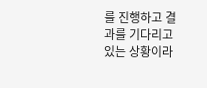를 진행하고 결과를 기다리고 있는 상황이라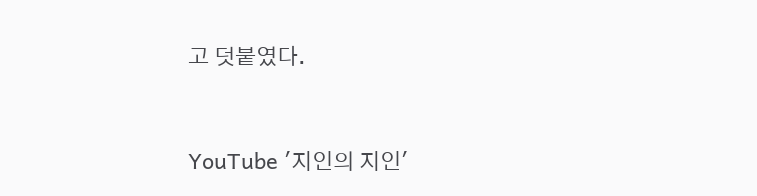고 덧붙였다.


YouTube '지인의 지인'